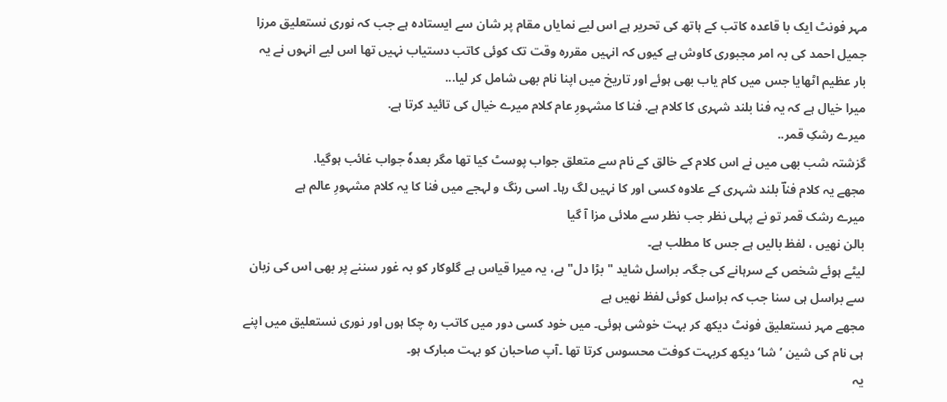مہر فونٹ ایک با قاعدہ کاتب کے ہاتھ کی تحریر ہے اس لیے نمایاں مقام پر شان سے ایستادہ ہے جب کہ نوری نستعلیق مرزا جمیل احمد کی بہ امر مجبوری کاوش ہے کیوں کہ انہیں مقررہ وقت تک کوئی کاتب دستیاب نہیں تھا اس لیے انہوں نے یہ بار عظیم اٹھایا جس میں کام یاب بھی ہوئے اور تاریخ میں اپنا نام بھی شامل کر لیا...
میرا خیال ہے کہ یہ فنا بلند شہری کا کلام ہے. فنا کا مشہورِ عام کلام میرے خیال کی تائید کرتا ہے.
میرے رشکِ قمر..
گزشتہ شب بھی میں نے اس کلام کے خالق کے نام سے متعلق جواب پوسٹ کیا تھا مگر بعدہٗ جواب غائب ہوگیا.
مجھے یہ کلام فناؔ بلند شہری کے علاوہ کسی اور کا نہیں لگ رہا۔ اسی رنگ و لہجے میں فنا کا یہ کلام مشہورِ عالم ہے
میرے رشک قمر تو نے پہلی نظر جب نظر سے ملائی مزا آ گیا
بالن نھیں ، لفظ بالیں ہے جس کا مطلب ہے۔
لیٹے ہوئے شخص کے سرہانے کی جگہ۔ براسل شاید "بڑا دل" ہے، یہ میرا قیاس ہے گلوکار کو بہ غور سننے پر بھی اس کی زبان سے براسل ہی سنا جب کہ براسل کوئی لفظ نھیں ہے
مجھے مہر نستعلیق فونٹ دیکھ کر بہت خوشی ہوئی۔ میں خود کسی دور میں کاتب رہ چکا ہوں اور نوری نستعلیق میں اپنے ہی نام کی شین ’شا‘ دیکھ کربہت کوفت محسوس کرتا تھا ۔آپ صاحبان کو بہت مبارک ہو۔
یہ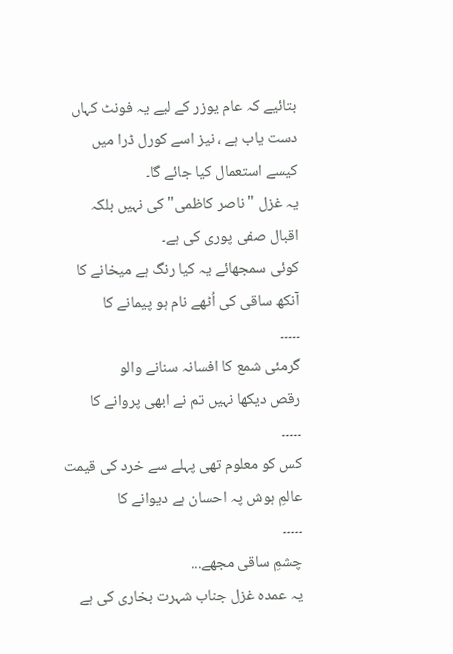بتائیے کہ عام یوزر کے لیے یہ فونٹ کہاں دست یاب ہے ، نیز اسے کورل ڈرا میں کیسے استعمال کیا جائے گا۔
یہ غزل "ناصر کاظمی" کی نہیں بلکہ اقبال صفی پوری کی ہے۔
کوئی سمجھائے یہ کیا رنگ ہے میخانے کا
آنکھ ساقی کی اُٹھے نام ہو پیمانے کا
۔۔۔۔۔
گرمئی شمع کا افسانہ سنانے والو
رقص دیکھا نہیں تم نے ابھی پروانے کا
۔۔۔۔۔
کس کو معلوم تھی پہلے سے خرد کی قیمت
عالمِ ہوش پہ احسان ہے دیوانے کا
۔۔۔۔۔
چشمِ ساقی مجھے...
یہ عمدہ غزل جناب شہرت بخاری کی ہے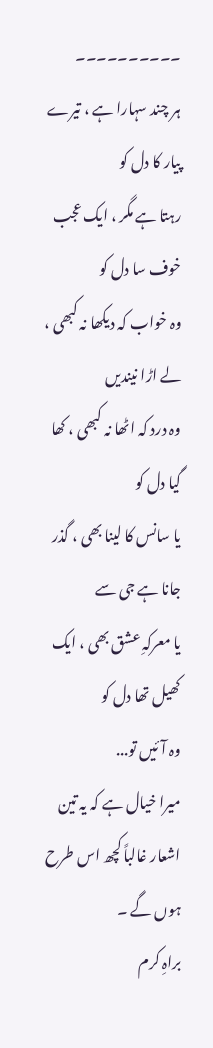۔۔۔۔۔۔۔۔۔۔
ہر چند سہارا ہے ، تیرے پیار کا دل کو
رہتا ہے مگر ، ایک عجب خوف سا دل کو
وہ خواب کہ دیکھا نہ کبھی ، لے اڑا نیندیں
وہ درد کہ اٹھا نہ کبھی ، کھا گیا دل کو
یا سانس کا لینا بھی ، گذر جانا ہے جی سے
یا معرکہِ عشق بھی ، ایک کھیل تھا دل کو
وہ آئیں تو...
میرا خیال ہے کہ یہ تین اشعار غالباً کچھ اس طرح ہوں گے ۔
براہِ کرم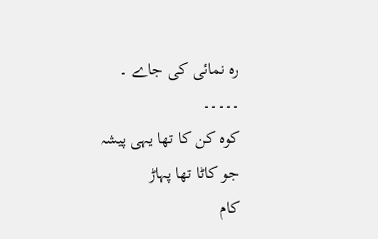رہ نمائی کی جاے ۔
۔۔۔۔۔
کوہ کن کا تھا یہی پیشہ جو کاٹا تھا پہاڑ
کام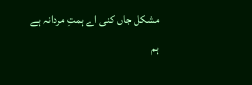مشکل جاں کنی اے ہمتِ مردانہ ہے
ہم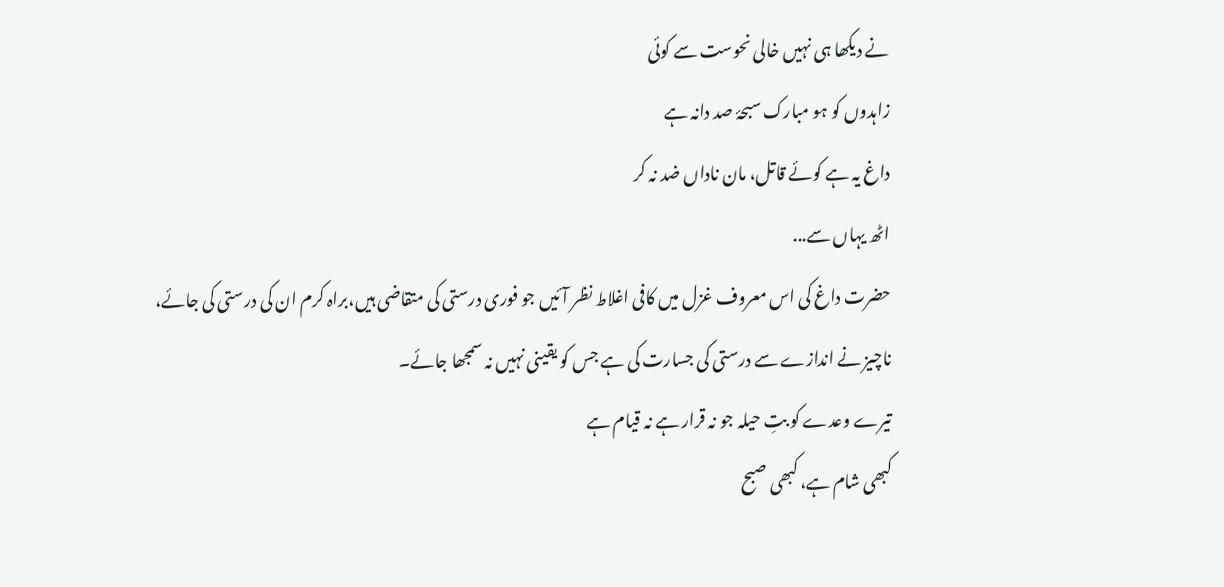نے دیکھا ہی نہیں خالی نحوست سے کوئی
زاہدوں کو ہو مبارک سبحۂ صد دانہ ہے
داغ یہ ہے کوئے قاتل، مان ناداں ضد نہ کر
اٹھ یہاں سے...
حضرت داغ کی اس معروف غزل میں کافی اغلاط نظر آئیں جو فوری درستی کی متقاضی ہیں،براہ کرم ان کی درستی کی جائے،
ناچیز نے اندازے سے درستی کی جسارت کی ہے جس کو یقینی نہیں نہ سمجھا جائے۔
تیرے وعدے کو بتِ حیلہ جو نہ قرار ہے نہ قیام ہے
کبھی شام ہے، کبھی صبح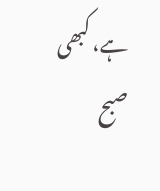ہے، کبھی صبح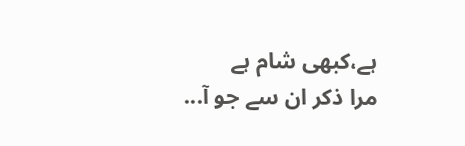ہے،کبھی شام ہے
مرا ذکر ان سے جو آ...